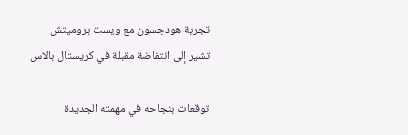تجربة هودجسون مع ويست بروميتش تشير إلى انتفاضة مقبلة في كريستال بالاس

توقعات بنجاحه في مهمته الجديدة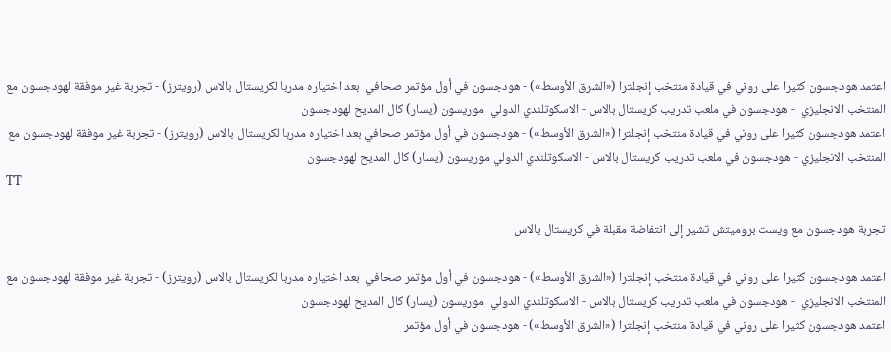اعتمد هودجسون كثيرا على روني في قيادة منتخب إنجلترا («الشرق الأوسط») - هودجسون في أول مؤتمر صحافي  بعد اختياره مدربا لكريستال بالاس (رويترز) - تجربة غير موفقة لهودجسون مع المنتخب الانجليزي  - هودجسون في ملعب تدريب كريستال بالاس - الاسكوتلندي الدولي  موريسون (يسار) كال المديح لهودجسون
اعتمد هودجسون كثيرا على روني في قيادة منتخب إنجلترا («الشرق الأوسط») - هودجسون في أول مؤتمر صحافي بعد اختياره مدربا لكريستال بالاس (رويترز) - تجربة غير موفقة لهودجسون مع المنتخب الانجليزي - هودجسون في ملعب تدريب كريستال بالاس - الاسكوتلندي الدولي موريسون (يسار) كال المديح لهودجسون
TT

تجربة هودجسون مع ويست بروميتش تشير إلى انتفاضة مقبلة في كريستال بالاس

اعتمد هودجسون كثيرا على روني في قيادة منتخب إنجلترا («الشرق الأوسط») - هودجسون في أول مؤتمر صحافي  بعد اختياره مدربا لكريستال بالاس (رويترز) - تجربة غير موفقة لهودجسون مع المنتخب الانجليزي  - هودجسون في ملعب تدريب كريستال بالاس - الاسكوتلندي الدولي  موريسون (يسار) كال المديح لهودجسون
اعتمد هودجسون كثيرا على روني في قيادة منتخب إنجلترا («الشرق الأوسط») - هودجسون في أول مؤتمر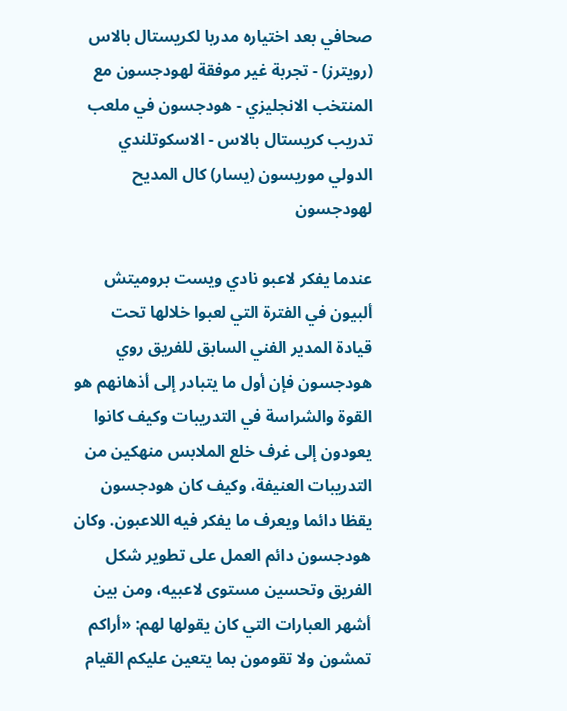صحافي بعد اختياره مدربا لكريستال بالاس (رويترز) - تجربة غير موفقة لهودجسون مع المنتخب الانجليزي - هودجسون في ملعب تدريب كريستال بالاس - الاسكوتلندي الدولي موريسون (يسار) كال المديح لهودجسون

عندما يفكر لاعبو نادي ويست بروميتش ألبيون في الفترة التي لعبوا خلالها تحت قيادة المدير الفني السابق للفريق روي هودجسون فإن أول ما يتبادر إلى أذهانهم هو القوة والشراسة في التدريبات وكيف كانوا يعودون إلى غرف خلع الملابس منهكين من التدريبات العنيفة، وكيف كان هودجسون يقظا دائما ويعرف ما يفكر فيه اللاعبون. وكان هودجسون دائم العمل على تطوير شكل الفريق وتحسين مستوى لاعبيه، ومن بين أشهر العبارات التي كان يقولها لهم: «أراكم تمشون ولا تقومون بما يتعين عليكم القيام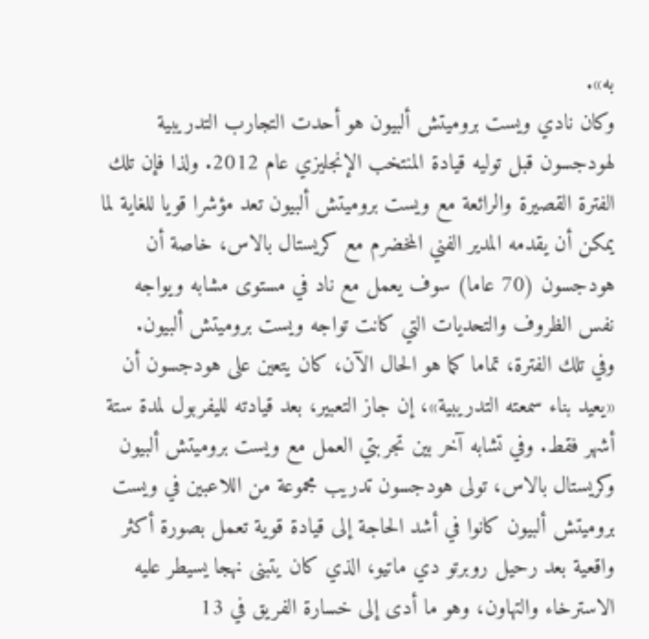به».
وكان نادي ويست بروميتش ألبيون هو أحدت التجارب التدريبية لهودجسون قبل توليه قيادة المنتخب الإنجليزي عام 2012. ولذا فإن تلك الفترة القصيرة والرائعة مع ويست بروميتش ألبيون تعد مؤشرا قويا للغاية لما يمكن أن يقدمه المدير الفني المخضرم مع كريستال بالاس، خاصة أن هودجسون (70 عاما) سوف يعمل مع ناد في مستوى مشابه ويواجه نفس الظروف والتحديات التي كانت تواجه ويست بروميتش ألبيون.
وفي تلك الفترة، تماما كما هو الحال الآن، كان يتعين على هودجسون أن «يعيد بناء سمعته التدريبية»، إن جاز التعبير، بعد قيادته لليفربول لمدة ستة أشهر فقط. وفي تشابه آخر بين تجربتي العمل مع ويست بروميتش ألبيون وكريستال بالاس، تولى هودجسون تدريب مجموعة من اللاعبين في ويست بروميتش ألبيون كانوا في أشد الحاجة إلى قيادة قوية تعمل بصورة أكثر واقعية بعد رحيل روبرتو دي ماتيو، الذي كان يتبنى نهجا يسيطر عليه الاسترخاء والتهاون، وهو ما أدى إلى خسارة الفريق في 13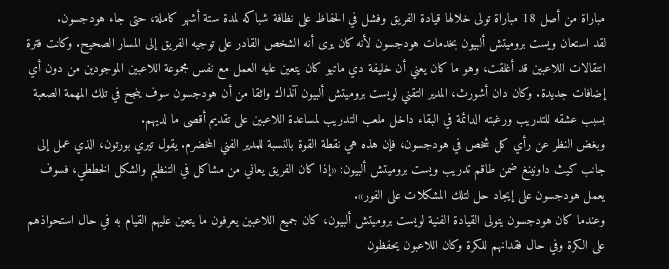مباراة من أصل 18 مباراة تولى خلالها قيادة الفريق وفشل في الحفاظ على نظافة شباكه لمدة ستة أشهر كاملة، حتى جاء هودجسون.
لقد استعان ويست بروميتش ألبيون بخدمات هودجسون لأنه كان يرى أنه الشخص القادر على توجيه الفريق إلى المسار الصحيح. وكانت فترة انتقالات اللاعبين قد أغلقت، وهو ما كان يعني أن خليفة دي ماتيو كان يتعين عليه العمل مع نفس مجموعة اللاعبين الموجودين من دون أي إضافات جديدة. وكان دان أشورث، المدير التقني لويست بروميتش ألبيون آنذاك واثقا من أن هودجسون سوف ينجح في تلك المهمة الصعبة بسبب عشقه للتدريب ورغبته الدائمة في البقاء داخل ملعب التدريب لمساعدة اللاعبين على تقديم أقصى ما لديهم.
وبغض النظر عن رأي كل شخص في هودجسون، فإن هذه هي نقطة القوة بالنسبة للمدير الفني المخضرم. يقول تيري بورتون، الذي عمل إلى جانب كيث داونينغ ضمن طاقم تدريب ويست بروميتش ألبيون: «إذا كان الفريق يعاني من مشاكل في التنظيم والشكل الخططي، فسوف يعمل هودجسون على إيجاد حل لتلك المشكلات على الفور».
وعندما كان هودجسون يتولى القيادة الفنية لويست بروميتش ألبيون، كان جميع اللاعبين يعرفون ما يتعين عليهم القيام به في حال استحواذهم على الكرة وفي حال فقدانهم للكرة وكان اللاعبون يحفظون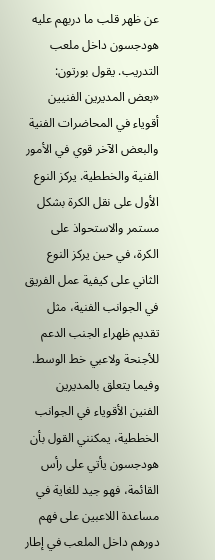عن ظهر قلب ما دربهم عليه هودجسون داخل ملعب التدريب. يقول بورتون: «بعض المديرين الفنيين أقوياء في المحاضرات الفنية والبعض الآخر قوي في الأمور الفنية والخططية. يركز النوع الأول على نقل الكرة بشكل مستمر والاستحواذ على الكرة، في حين يركز النوع الثاني على كيفية عمل الفريق في الجوانب الفنية، مثل تقديم ظهراء الجنب الدعم للأجنحة ولاعبي خط الوسط. وفيما يتعلق بالمديرين الفنين الأقوياء في الجوانب الخططية، يمكنني القول بأن هودجسون يأتي على رأس القائمة، فهو جيد للغاية في مساعدة اللاعبين على فهم دورهم داخل الملعب في إطار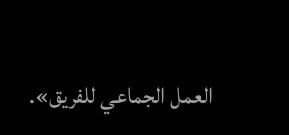العمل الجماعي للفريق».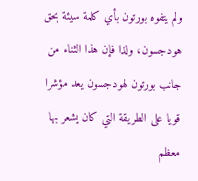ولم يتفوه بورتون بأي كلمة سيئة بحق هودجسون، ولذا فإن هذا الثناء من جانب بورتون لهودجسون يعد مؤشرا قويا على الطريقة التي كان يشعر بها معظم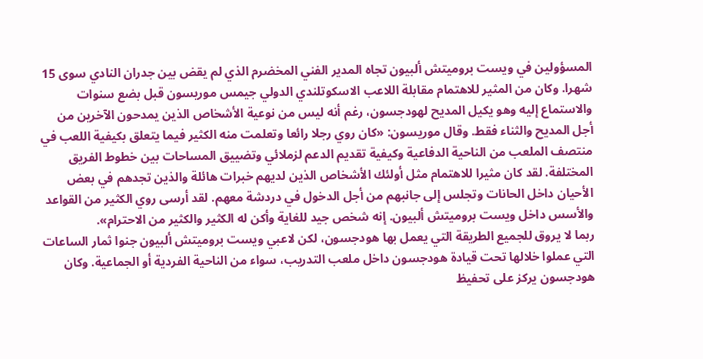المسؤولين في ويست بروميتش ألبيون تجاه المدير الفني المخضرم الذي لم يقض بين جدران النادي سوى 15 شهرا. وكان من المثير للاهتمام مقابلة اللاعب الاسكوتلندي الدولي جيمس موريسون قبل بضع سنوات والاستماع إليه وهو يكيل المديح لهودجسون، رغم أنه ليس من نوعية الأشخاص الذين يمدحون الآخرين من أجل المديح والثناء فقط. وقال موريسون: «كان روي رجلا رائعا وتعلمت منه الكثير فيما يتعلق بكيفية اللعب في منتصف الملعب من الناحية الدفاعية وكيفية تقديم الدعم لزملائي وتضييق المساحات بين خطوط الفريق المختلفة. لقد كان مثيرا للاهتمام مثل أولئك الأشخاص الذين لديهم خبرات هائلة والذين تجدهم في بعض الأحيان داخل الحانات وتجلس إلى جانبهم من أجل الدخول في دردشة معهم. لقد أرسى روي الكثير من القواعد والأسس داخل ويست بروميتش ألبيون. إنه شخص جيد للغاية وأكن له الكثير والكثير من الاحترام».
ربما لا يروق للجميع الطريقة التي يعمل بها هودجسون، لكن لاعبي ويست بروميتش ألبيون جنوا ثمار الساعات التي عملوا خلالها تحت قيادة هودجسون داخل ملعب التدريب، سواء من الناحية الفردية أو الجماعية. وكان هودجسون يركز على تحفيظ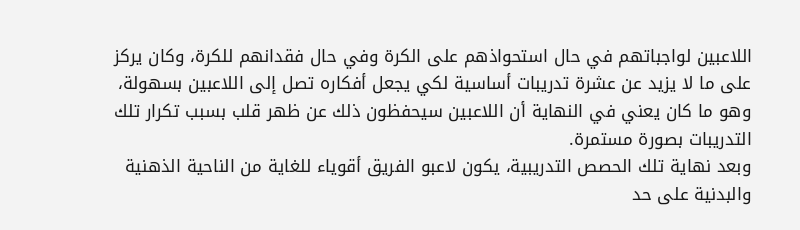اللاعبين لواجباتهم في حال استحواذهم على الكرة وفي حال فقدانهم للكرة، وكان يركز على ما لا يزيد عن عشرة تدريبات أساسية لكي يجعل أفكاره تصل إلى اللاعبين بسهولة، وهو ما كان يعني في النهاية أن اللاعبين سيحفظون ذلك عن ظهر قلب بسبب تكرار تلك التدريبات بصورة مستمرة.
وبعد نهاية تلك الحصص التدريبية، يكون لاعبو الفريق أقوياء للغاية من الناحية الذهنية والبدنية على حد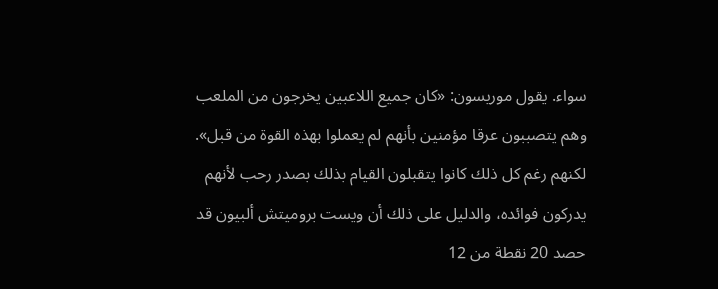سواء. يقول موريسون: «كان جميع اللاعبين يخرجون من الملعب وهم يتصببون عرقا مؤمنين بأنهم لم يعملوا بهذه القوة من قبل». لكنهم رغم كل ذلك كانوا يتقبلون القيام بذلك بصدر رحب لأنهم يدركون فوائده، والدليل على ذلك أن ويست بروميتش ألبيون قد حصد 20 نقطة من 12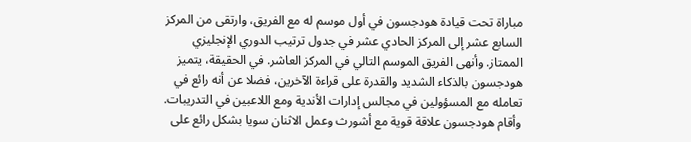مباراة تحت قيادة هودجسون في أول موسم له مع الفريق، وارتقى من المركز السابع عشر إلى المركز الحادي عشر في جدول ترتيب الدوري الإنجليزي الممتاز. وأنهى الفريق الموسم التالي في المركز العاشر. في الحقيقة، يتميز هودجسون بالذكاء الشديد والقدرة على قراءة الآخرين، فضلا عن أنه رائع في تعامله مع المسؤولين في مجالس إدارات الأندية ومع اللاعبين في التدريبات. وأقام هودجسون علاقة قوية مع أشورث وعمل الاثنان سويا بشكل رائع على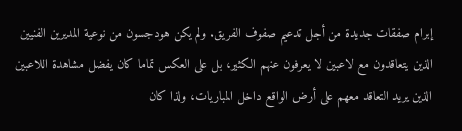إبرام صفقات جديدة من أجل تدعيم صفوف الفريق. ولم يكن هودجسون من نوعية المديرين الفنيين الذين يتعاقدون مع لاعبين لا يعرفون عنهم الكثير، بل على العكس تماما كان يفضل مشاهدة اللاعبين الذين يريد التعاقد معهم على أرض الواقع داخل المباريات، ولذا كان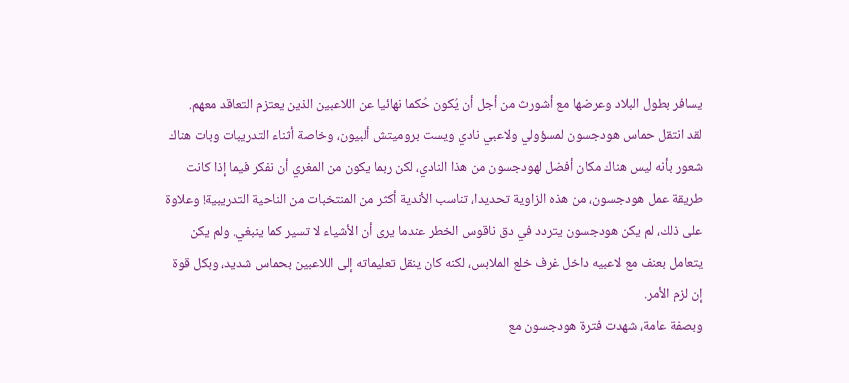يسافر بطول البلاد وعرضها مع أشورث من أجل أن يُكون حُكما نهائيا عن اللاعبين الذين يعتزم التعاقد معهم.
لقد انتقل حماس هودجسون لمسؤولي ولاعبي نادي ويست بروميتش ألبيون، وخاصة أثناء التدريبات وبات هناك شعور بأنه ليس هناك مكان أفضل لهودجسون من هذا النادي، لكن ربما يكون من المغري أن نفكر فيما إذا كانت طريقة عمل هودجسون، من هذه الزاوية تحديدا، تناسب الأندية أكثر من المنتخبات من الناحية التدريبية! وعلاوة على ذلك، لم يكن هودجسون يتردد في دق ناقوس الخطر عندما يرى أن الأشياء لا تسير كما ينبغي. ولم يكن يتعامل بعنف مع لاعبيه داخل غرف خلع الملابس، لكنه كان ينقل تعليماته إلى اللاعبين بحماس شديد، وبكل قوة إن لزم الأمر.
وبصفة عامة، شهدت فترة هودجسون مع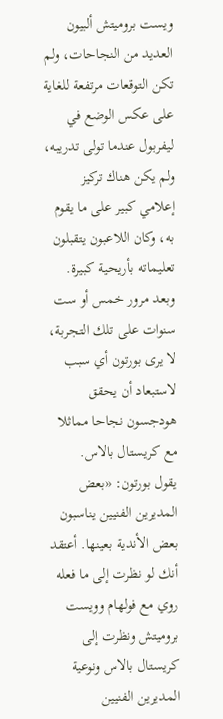ويست بروميتش ألبيون العديد من النجاحات، ولم تكن التوقعات مرتفعة للغاية على عكس الوضع في ليفربول عندما تولى تدريبه، ولم يكن هناك تركيز إعلامي كبير على ما يقوم به، وكان اللاعبون يتقبلون تعليماته بأريحية كبيرة. وبعد مرور خمس أو ست سنوات على تلك التجربة، لا يرى بورتون أي سبب لاستبعاد أن يحقق هودجسون نجاحا مماثلا مع كريستال بالاس.
يقول بورتون: «بعض المديرين الفنيين يناسبون بعض الأندية بعينها. أعتقد أنك لو نظرت إلى ما فعله روي مع فولهام وويست بروميتش ونظرت إلى كريستال بالاس ونوعية المديرين الفنيين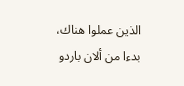الذين عملوا هناك، بدءا من ألان باردو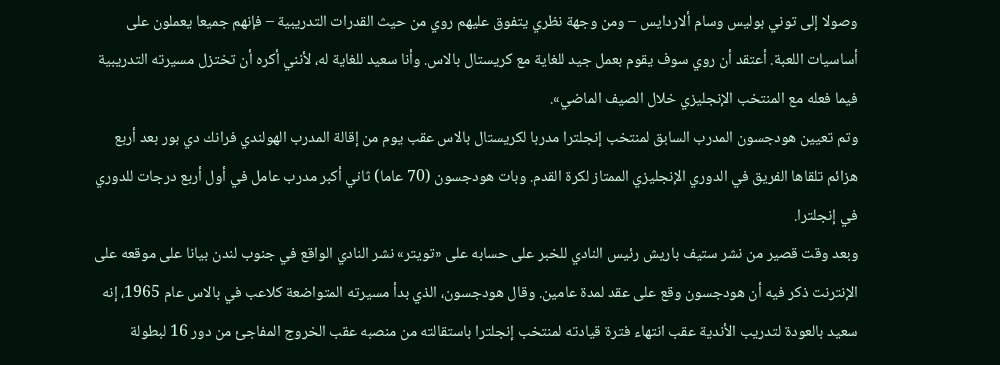وصولا إلى توني بوليس وسام ألاردايس – ومن وجهة نظري يتفوق عليهم روي من حيث القدرات التدريبية – فإنهم جميعا يعملون على أساسيات اللعبة. أعتقد أن روي سوف يقوم بعمل جيد للغاية مع كريستال بالاس. وأنا سعيد للغاية له، لأنني أكره أن تختزل مسيرته التدريبية فيما فعله مع المنتخب الإنجليزي خلال الصيف الماضي».
وتم تعيين هودجسون المدرب السابق لمنتخب إنجلترا مدربا لكريستال بالاس عقب يوم من إقالة المدرب الهولندي فرانك دي بور بعد أربع هزائم تلقاها الفريق في الدوري الإنجليزي الممتاز لكرة القدم. وبات هودجسون (70 عاما) ثاني أكبر مدرب عامل في أول أربع درجات للدوري في إنجلترا.
وبعد وقت قصير من نشر ستيف باريش رئيس النادي للخبر على حسابه على «تويتر» نشر النادي الواقع في جنوب لندن بيانا على موقعه على الإنترنت ذكر فيه أن هودجسون وقع على عقد لمدة عامين. وقال هودجسون، الذي بدأ مسيرته المتواضعة كلاعب في بالاس عام 1965، إنه سعيد بالعودة لتدريب الأندية عقب انتهاء فترة قيادته لمنتخب إنجلترا باستقالته من منصبه عقب الخروج المفاجئ من دور 16 لبطولة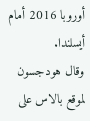أوروبا 2016 أمام أيسلندا.
وقال هودجسون لموقع بالاس على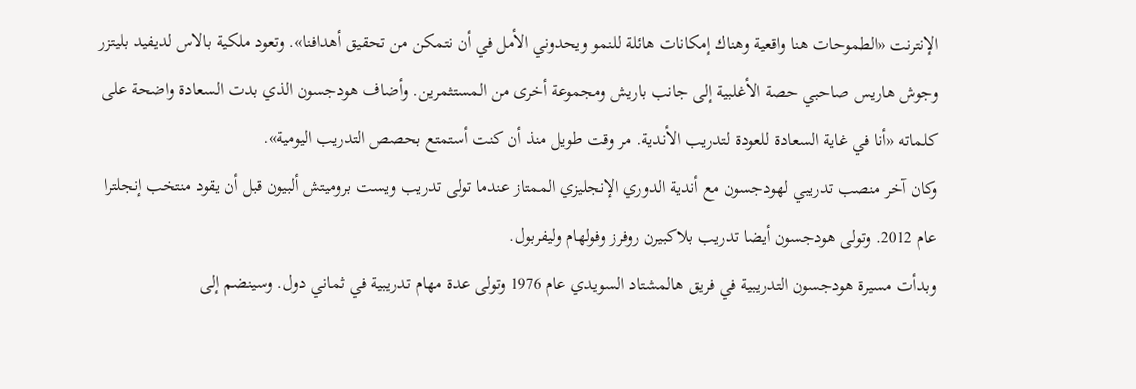الإنترنت «الطموحات هنا واقعية وهناك إمكانات هائلة للنمو ويحدوني الأمل في أن نتمكن من تحقيق أهدافنا». وتعود ملكية بالاس لديفيد بليتزر وجوش هاريس صاحبي حصة الأغلبية إلى جانب باريش ومجموعة أخرى من المستثمرين. وأضاف هودجسون الذي بدت السعادة واضحة على كلماته «أنا في غاية السعادة للعودة لتدريب الأندية. مر وقت طويل منذ أن كنت أستمتع بحصص التدريب اليومية».
وكان آخر منصب تدريبي لهودجسون مع أندية الدوري الإنجليزي الممتاز عندما تولى تدريب ويست بروميتش ألبيون قبل أن يقود منتخب إنجلترا عام 2012. وتولى هودجسون أيضا تدريب بلاكبيرن روفرز وفولهام وليفربول.
وبدأت مسيرة هودجسون التدريبية في فريق هالمشتاد السويدي عام 1976 وتولى عدة مهام تدريبية في ثماني دول. وسينضم إلى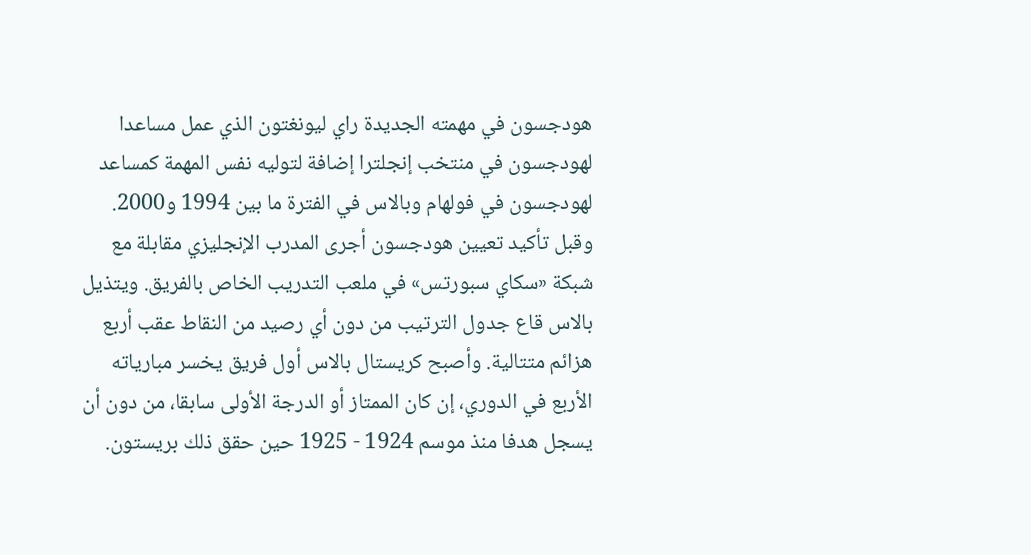هودجسون في مهمته الجديدة راي ليونغتون الذي عمل مساعدا لهودجسون في منتخب إنجلترا إضافة لتوليه نفس المهمة كمساعد لهودجسون في فولهام وبالاس في الفترة ما بين 1994 و2000.
وقبل تأكيد تعيين هودجسون أجرى المدرب الإنجليزي مقابلة مع شبكة «سكاي سبورتس» في ملعب التدريب الخاص بالفريق. ويتذيل بالاس قاع جدول الترتيب من دون أي رصيد من النقاط عقب أربع هزائم متتالية. وأصبح كريستال بالاس أول فريق يخسر مبارياته الأربع في الدوري، إن كان الممتاز أو الدرجة الأولى سابقا، من دون أن يسجل هدفا منذ موسم 1924 - 1925 حين حقق ذلك بريستون.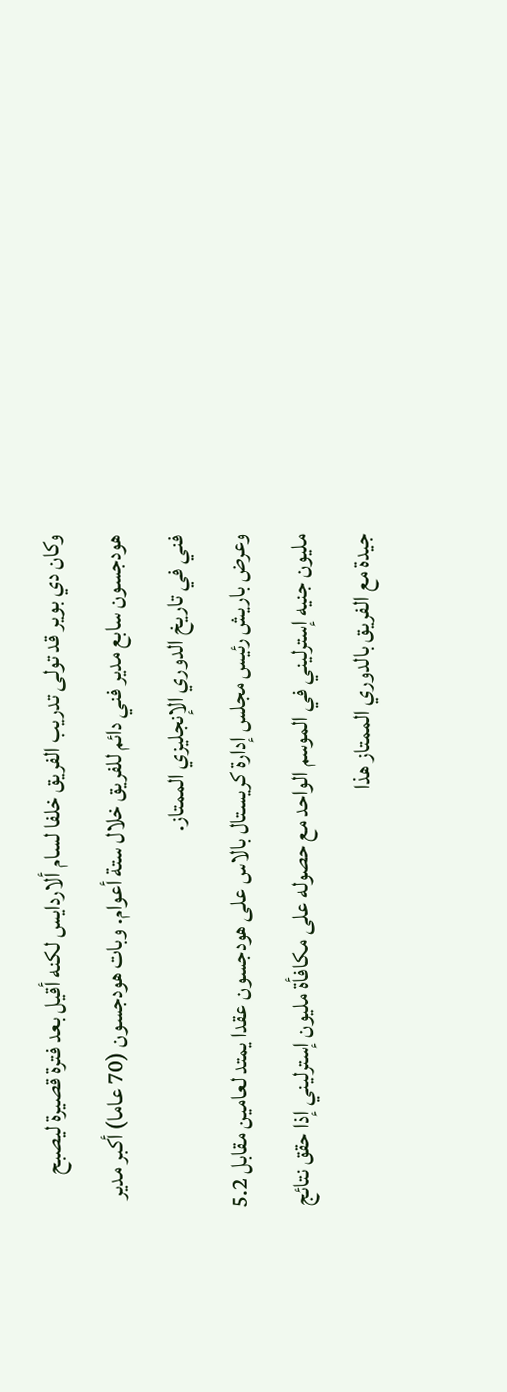وكان دي بوير قد تولى تدريب الفريق خلفا لسام ألاردايس لكنه أقيل بعد فترة قصيرة ليصبح هودجسون سابع مدير فني دائم للفريق خلال ستة أعوام. وبات هودجسون (70 عاما) أكبر مدير فني في تاريخ الدوري الإنجليزي الممتاز.
وعرض باريش رئيس مجلس إدارة كريستال بالاس على هودجسون عقدا يمتد لعامين مقابل 5.2 مليون جنيه إسترليني في الموسم الواحد مع حصوله على مكافأة مليون إسترليني إذا حقق نتائج جيدة مع الفريق بالدوري الممتاز هذا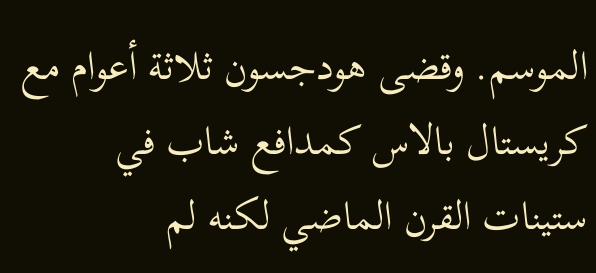الموسم. وقضى هودجسون ثلاثة أعوام مع كريستال بالاس كمدافع شاب في ستينات القرن الماضي لكنه لم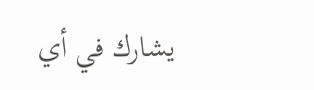يشارك في أي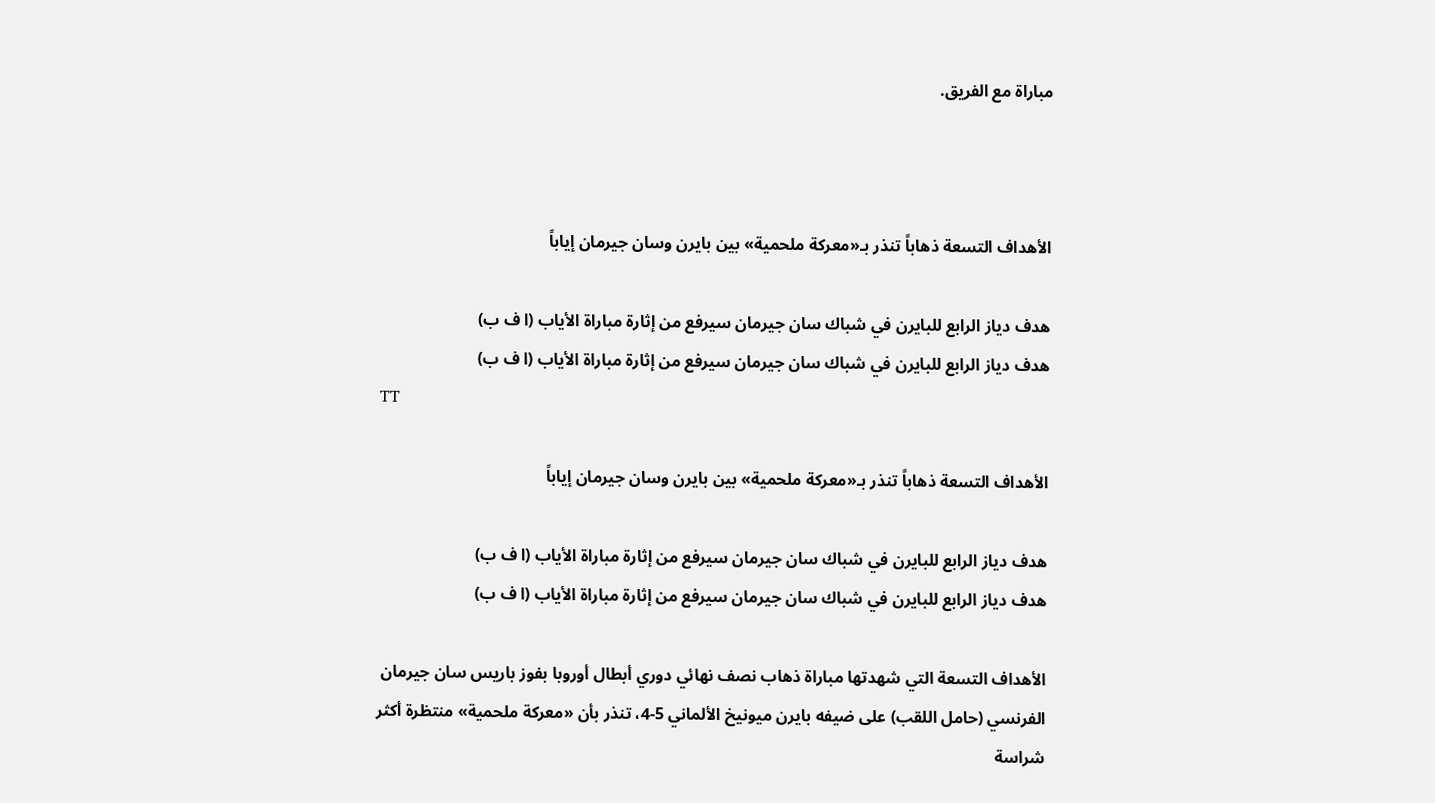مباراة مع الفريق.



الأهداف التسعة ذهاباً تنذر بـ«معركة ملحمية» بين بايرن وسان جيرمان إياباً

هدف دياز الرابع للبايرن في شباك سان جيرمان سيرفع من إثارة مباراة الأياب (ا ف ب)
هدف دياز الرابع للبايرن في شباك سان جيرمان سيرفع من إثارة مباراة الأياب (ا ف ب)
TT

الأهداف التسعة ذهاباً تنذر بـ«معركة ملحمية» بين بايرن وسان جيرمان إياباً

هدف دياز الرابع للبايرن في شباك سان جيرمان سيرفع من إثارة مباراة الأياب (ا ف ب)
هدف دياز الرابع للبايرن في شباك سان جيرمان سيرفع من إثارة مباراة الأياب (ا ف ب)

الأهداف التسعة التي شهدتها مباراة ذهاب نصف نهائي دوري أبطال أوروبا بفوز باريس سان جيرمان الفرنسي (حامل اللقب) على ضيفه بايرن ميونيخ الألماني 5-4، تنذر بأن «معركة ملحمية» منتظرة أكثر شراسة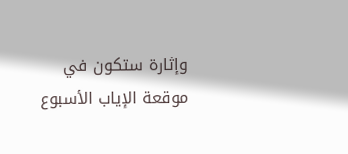وإثارة ستكون في موقعة الإياب الأسبوع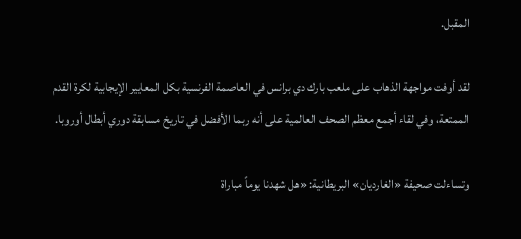المقبل.

لقد أوفت مواجهة الذهاب على ملعب بارك دي برانس في العاصمة الفرنسية بكل المعايير الإيجابية لكرة القدم الممتعة، وفي لقاء أجمع معظم الصحف العالمية على أنه ربما الأفضل في تاريخ مسابقة دوري أبطال أوروبا.

وتساءلت صحيفة «الغارديان» البريطانية: «هل شهدنا يوماً مباراة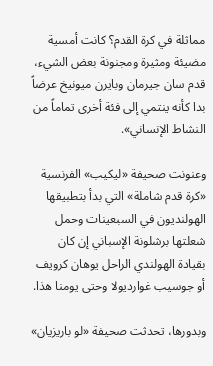مماثلة في كرة القدم؟ كانت أمسية مضيئة ومثيرة ومجنونة بعض الشيء، قدم سان جيرمان وبايرن ميونيخ عرضاً بدا كأنه ينتمي إلى فئة أخرى تماماً من النشاط الإنساني».

وعنونت صحيفة «ليكيب» الفرنسية «كرة قدم شاملة» التي بدأ بتطبيقها الهولنديون في السبعينات وحمل شعلتها برشلونة الإسباني إن كان بقيادة الهولندي الراحل يوهان كرويف أو جوسيب غوارديولا وحتى يومنا هذا.

وبدورها، تحدثت صحيفة «لو باريزيان»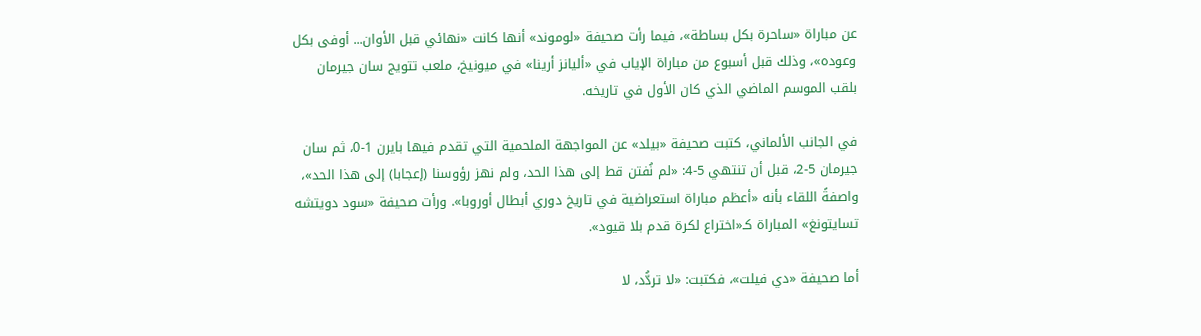عن مباراة «ساحرة بكل بساطة»، فيما رأت صحيفة «لوموند» أنها كانت «نهائي قبل الأوان... أوفى بكل وعوده»، وذلك قبل أسبوع من مباراة الإياب في «أليانز أرينا» في ميونيخ، ملعب تتويج سان جيرمان بلقب الموسم الماضي الذي كان الأول في تاريخه.

في الجانب الألماني، كتبت صحيفة «بيلد» عن المواجهة الملحمية التي تقدم فيها بايرن 1-0، ثم سان جيرمان 5-2، قبل أن تنتهي 5-4: «لم نُفتن قط إلى هذا الحد، ولم نهز رؤوسنا (إعجابا) إلى هذا الحد»، واصفةً اللقاء بأنه «أعظم مباراة استعراضية في تاريخ دوري أبطال أوروبا». ورأت صحيفة «سود دويتشه تسايتونغ» المباراة كـ«اختراع لكرة قدم بلا قيود».

أما صحيفة «دي فيلت»، فكتبت: «لا تردُّد، لا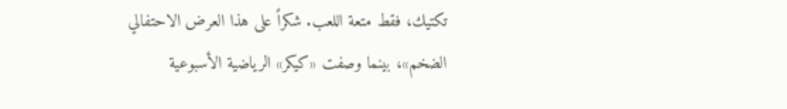تكتيك، فقط متعة اللعب. شكراً على هذا العرض الاحتفالي الضخم»، بينما وصفت «كيكر» الرياضية الأسبوعية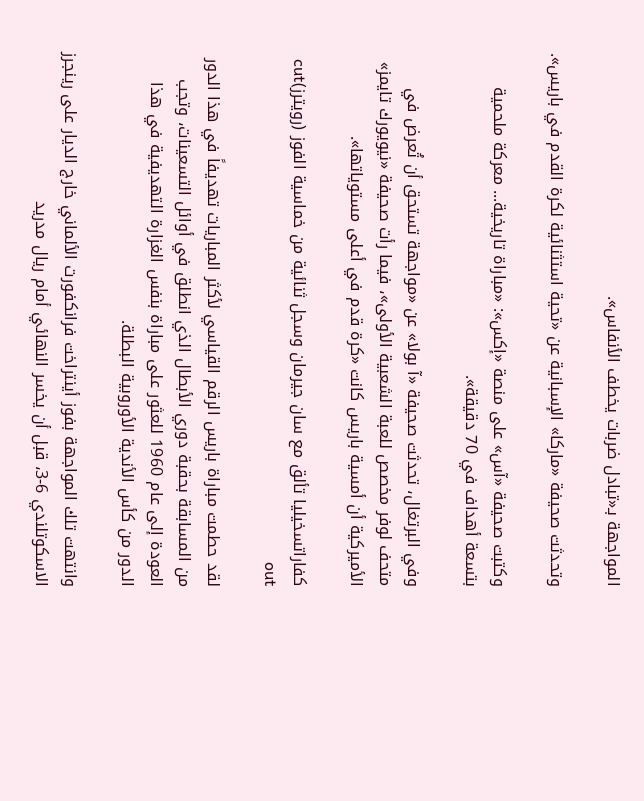المواجهة بـ«تبادل ضربات يخطف الأنفاس».

وتحدثت صحيفة «ماركا» الإسبانية عن «تحية استثنائية لكرة القدم في باريس».

وكتبت صحيفة «آس» على منصة «إكس»: «مباراة تاريخية... معركة ملحمية بتسعة أهداف في 70 دقيقة».

وفي البرتغال، تحدثت صحيفة «آ بولا» عن «مواجهة تستحق أن تُعرض في متحف لوفر مخصص للعبة الشعبية الأولى»، فيما رأت صحيفة «نيويورك تايمز» الأميركية أن أمسية باريس كانت «كرة قدم في أعلى مستوياتها».

كفاراتسخيليا تألق مع سان جيرمان وسجل ثنائية من خماسية الفوز (رويترز)cut out

لقد حطمت مباراة باريس الرقم القياسي لأكثر المباريات تهديفاً في هذا الدور من المسابقة بحقبة دوري الأبطال الذي انطلق في أوائل التسعينات، وتجب العودة إلى عام 1960 للعثور على مباراة بنفس الغزارة التهديفية في هذا الدور من كأس الأندية الأوروبية البطلة.

وانتهت تلك المواجهة بفوز أينتراخت فرانكفورت الألماني خارج الديار على رينجرز الاسكوتلندي 6-3، قبل أن يخسر النهائي أمام ريال مدريد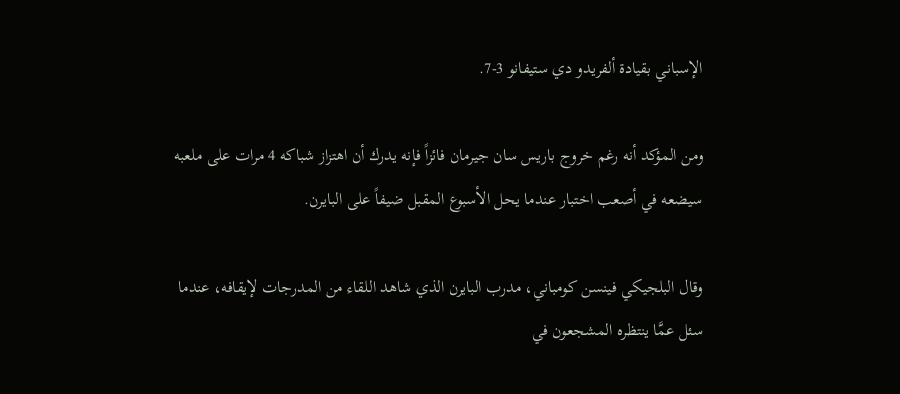الإسباني بقيادة ألفريدو دي ستيفانو 3-7.

ومن المؤكد أنه رغم خروج باريس سان جيرمان فائزاً فإنه يدرك أن اهتزاز شباكه 4 مرات على ملعبه سيضعه في أصعب اختبار عندما يحل الأسبوع المقبل ضيفاً على البايرن.

وقال البلجيكي فينسن كومباني، مدرب البايرن الذي شاهد اللقاء من المدرجات لإيقافه، عندما سئل عمَّا ينتظره المشجعون في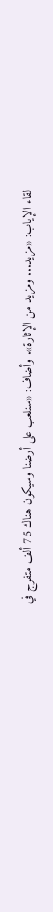لقاء الإياب: «مزيد... ومزيد من الإثارة». وأضاف: «سنلعب على أرضنا وسيكون هناك 75 ألف متفرج في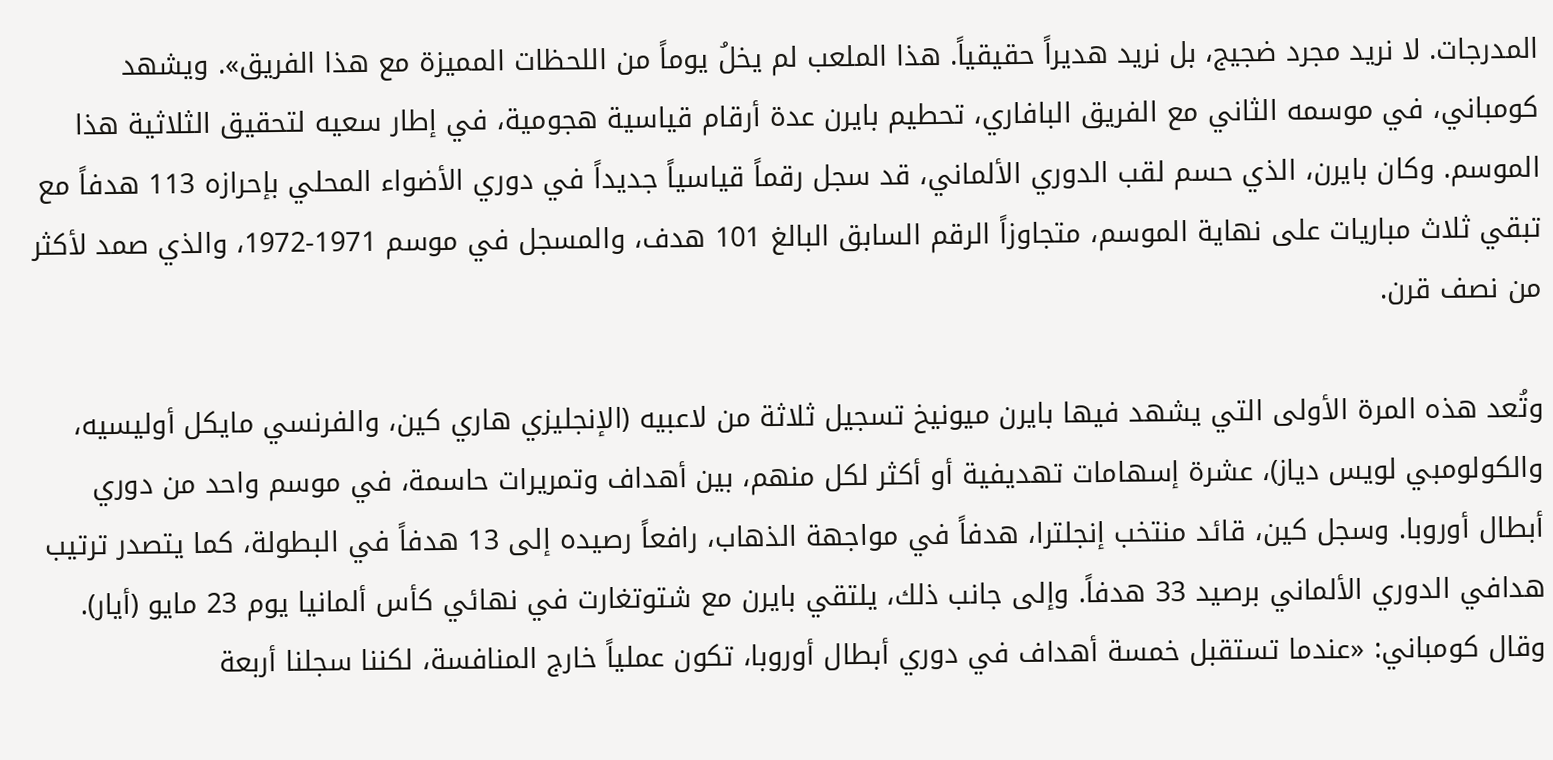المدرجات. لا نريد مجرد ضجيج، بل نريد هديراً حقيقياً. هذا الملعب لم يخلُ يوماً من اللحظات المميزة مع هذا الفريق». ويشهد كومباني، في موسمه الثاني مع الفريق البافاري، تحطيم بايرن عدة أرقام قياسية هجومية، في إطار سعيه لتحقيق الثلاثية هذا الموسم. وكان بايرن، الذي حسم لقب الدوري الألماني، قد سجل رقماً قياسياً جديداً في دوري الأضواء المحلي بإحرازه 113 هدفاً مع تبقي ثلاث مباريات على نهاية الموسم، متجاوزاً الرقم السابق البالغ 101 هدف، والمسجل في موسم 1971-1972، والذي صمد لأكثر من نصف قرن.

وتُعد هذه المرة الأولى التي يشهد فيها بايرن ميونيخ تسجيل ثلاثة من لاعبيه (الإنجليزي هاري كين، والفرنسي مايكل أوليسيه، والكولومبي لويس دياز)، عشرة إسهامات تهديفية أو أكثر لكل منهم، بين أهداف وتمريرات حاسمة، في موسم واحد من دوري أبطال أوروبا. وسجل كين، قائد منتخب إنجلترا، هدفاً في مواجهة الذهاب، رافعاً رصيده إلى 13 هدفاً في البطولة، كما يتصدر ترتيب هدافي الدوري الألماني برصيد 33 هدفاً. وإلى جانب ذلك، يلتقي بايرن مع شتوتغارت في نهائي كأس ألمانيا يوم 23 مايو (أيار). وقال كومباني: «عندما تستقبل خمسة أهداف في دوري أبطال أوروبا، تكون عملياً خارج المنافسة، لكننا سجلنا أربعة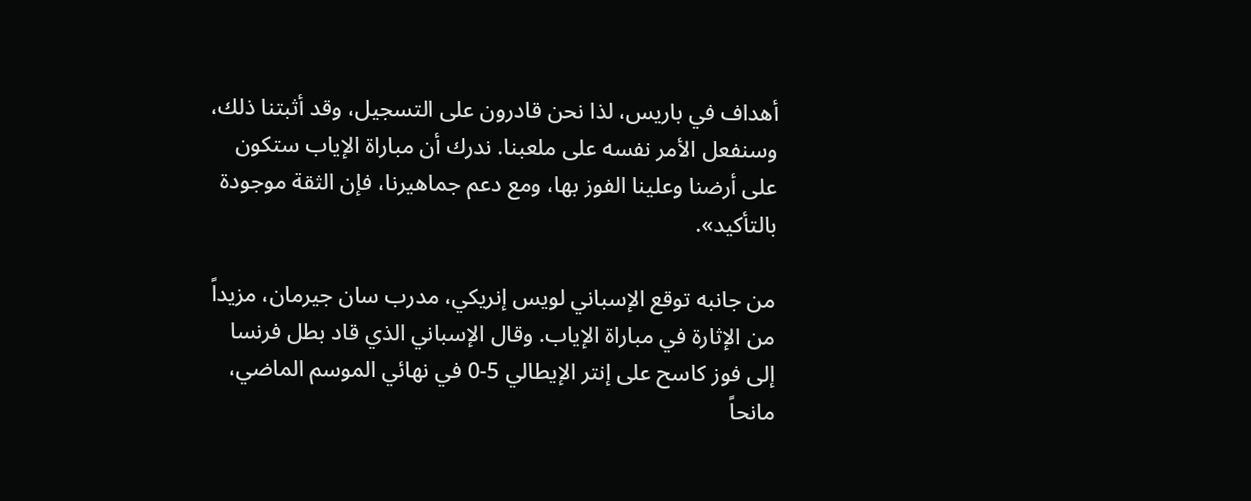أهداف في باريس، لذا نحن قادرون على التسجيل، وقد أثبتنا ذلك، وسنفعل الأمر نفسه على ملعبنا. ندرك أن مباراة الإياب ستكون على أرضنا وعلينا الفوز بها، ومع دعم جماهيرنا، فإن الثقة موجودة بالتأكيد».

من جانبه توقع الإسباني لويس إنريكي، مدرب سان جيرمان، مزيداً من الإثارة في مباراة الإياب. وقال الإسباني الذي قاد بطل فرنسا إلى فوز كاسح على إنتر الإيطالي 5-0 في نهائي الموسم الماضي، مانحاً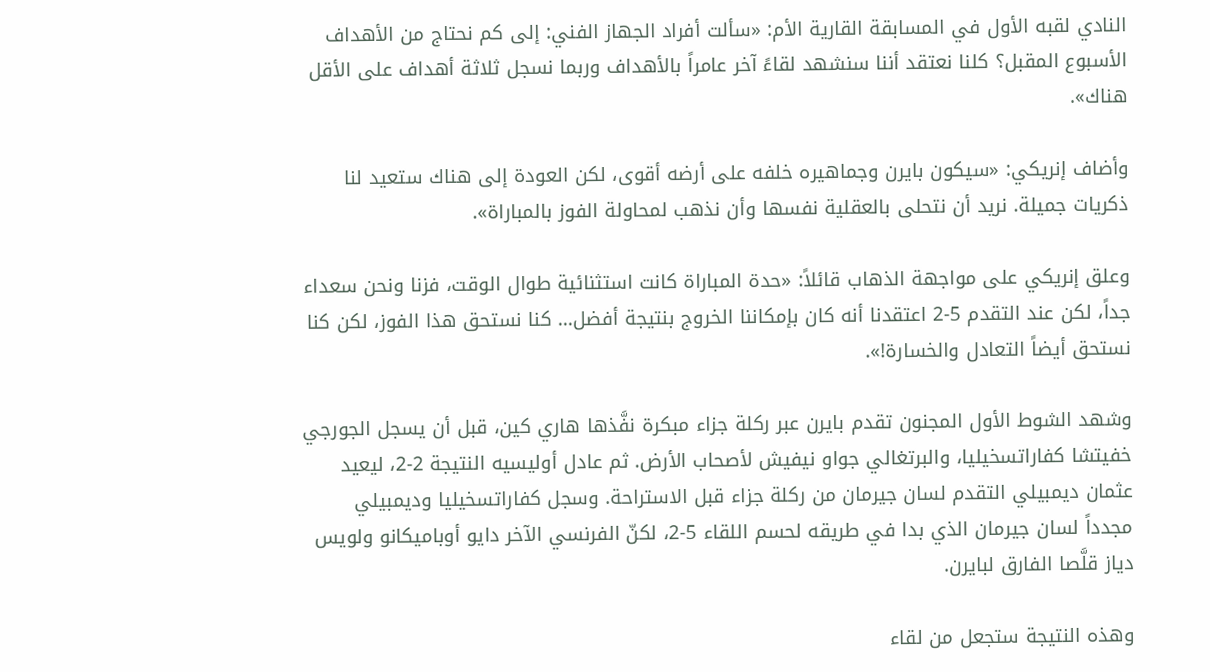النادي لقبه الأول في المسابقة القارية الأم: «سألت أفراد الجهاز الفني: إلى كم نحتاج من الأهداف الأسبوع المقبل؟ كلنا نعتقد أننا سنشهد لقاءً آخر عامراً بالأهداف وربما نسجل ثلاثة أهداف على الأقل هناك».

وأضاف إنريكي: «سيكون بايرن وجماهيره خلفه على أرضه أقوى، لكن العودة إلى هناك ستعيد لنا ذكريات جميلة. نريد أن نتحلى بالعقلية نفسها وأن نذهب لمحاولة الفوز بالمباراة».

وعلق إنريكي على مواجهة الذهاب قائلاً: «حدة المباراة كانت استثنائية طوال الوقت، فزنا ونحن سعداء جداً، لكن عند التقدم 5-2 اعتقدنا أنه كان بإمكاننا الخروج بنتيجة أفضل... كنا نستحق هذا الفوز، لكن كنا نستحق أيضاً التعادل والخسارة!».

وشهد الشوط الأول المجنون تقدم بايرن عبر ركلة جزاء مبكرة نفَّذها هاري كين، قبل أن يسجل الجورجي خفيتشا كفاراتسخيليا، والبرتغالي جواو نيفيش لأصحاب الأرض. ثم عادل أوليسيه النتيجة 2-2، ليعيد عثمان ديمبيلي التقدم لسان جيرمان من ركلة جزاء قبل الاستراحة. وسجل كفاراتسخيليا وديمبيلي مجدداً لسان جيرمان الذي بدا في طريقه لحسم اللقاء 5-2، لكنّ الفرنسي الآخر دايو أوباميكانو ولويس دياز قلَّصا الفارق لبايرن.

وهذه النتيجة ستجعل من لقاء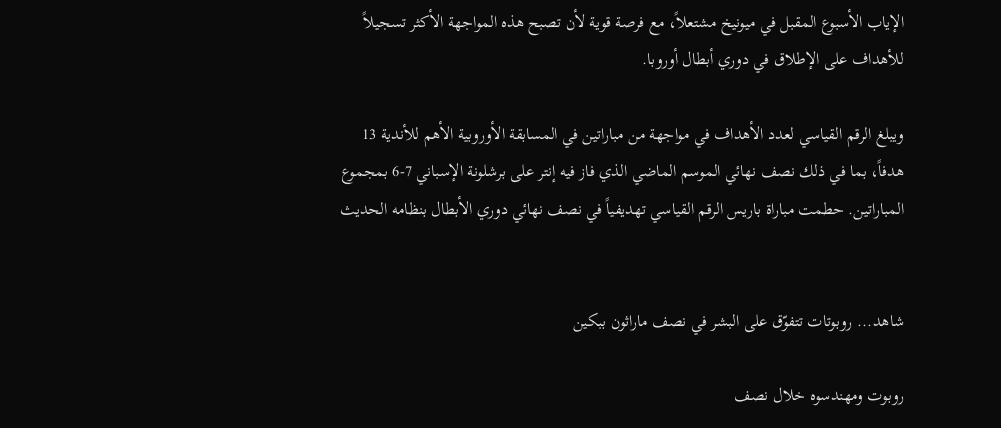الإياب الأسبوع المقبل في ميونيخ مشتعلاً، مع فرصة قوية لأن تصبح هذه المواجهة الأكثر تسجيلاً للأهداف على الإطلاق في دوري أبطال أوروبا.

ويبلغ الرقم القياسي لعدد الأهداف في مواجهة من مباراتين في المسابقة الأوروبية الأهم للأندية 13 هدفاً، بما في ذلك نصف نهائي الموسم الماضي الذي فاز فيه إنتر على برشلونة الإسباني 7-6 بمجموع المباراتين. حطمت مباراة باريس الرقم القياسي تهديفياً في نصف نهائي دوري الأبطال بنظامه الحديث


شاهد... روبوتات تتفوّق على البشر في نصف ماراثون ببكين

روبوت ومهندسوه خلال نصف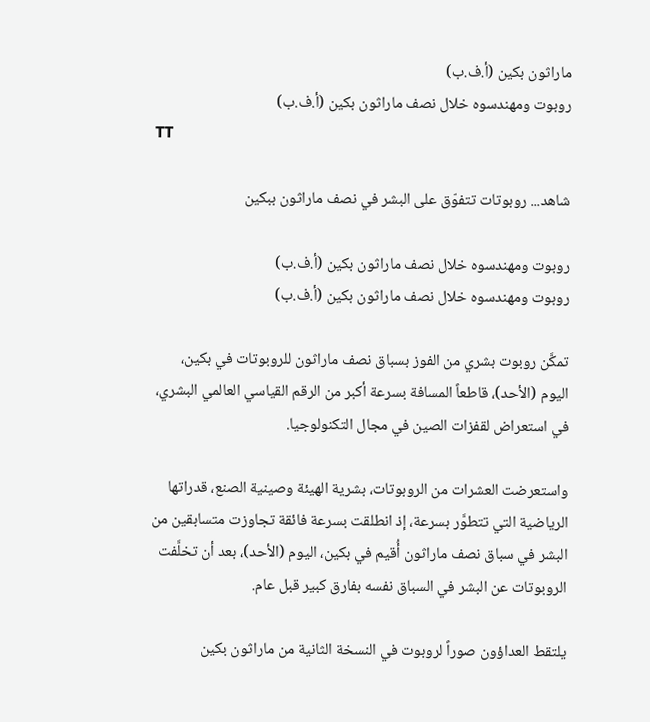ماراثون بكين (أ.ف.ب)
روبوت ومهندسوه خلال نصف ماراثون بكين (أ.ف.ب)
TT

شاهد... روبوتات تتفوّق على البشر في نصف ماراثون ببكين

روبوت ومهندسوه خلال نصف ماراثون بكين (أ.ف.ب)
روبوت ومهندسوه خلال نصف ماراثون بكين (أ.ف.ب)

تمكَّن روبوت بشري من الفوز بسباق نصف ماراثون للروبوتات في بكين، اليوم (الأحد)، قاطعاً المسافة بسرعة أكبر من الرقم القياسي العالمي البشري، في استعراض لقفزات الصين في مجال التكنولوجيا.

واستعرضت العشرات ‌من الروبوتات، بشرية الهيئة وصينية الصنع، قدراتها الرياضية التي تتطوَّر بسرعة، إذ انطلقت بسرعة فائقة تجاوزت متسابقين من البشر في سباق نصف ماراثون أُقيم في بكين، اليوم (الأحد)، بعد أن تخلَّفت الروبوتات عن البشر في السباق نفسه بفارق كبير قبل عام.

يلتقط العداؤون صوراً لروبوت في النسخة الثانية من ماراثون بكين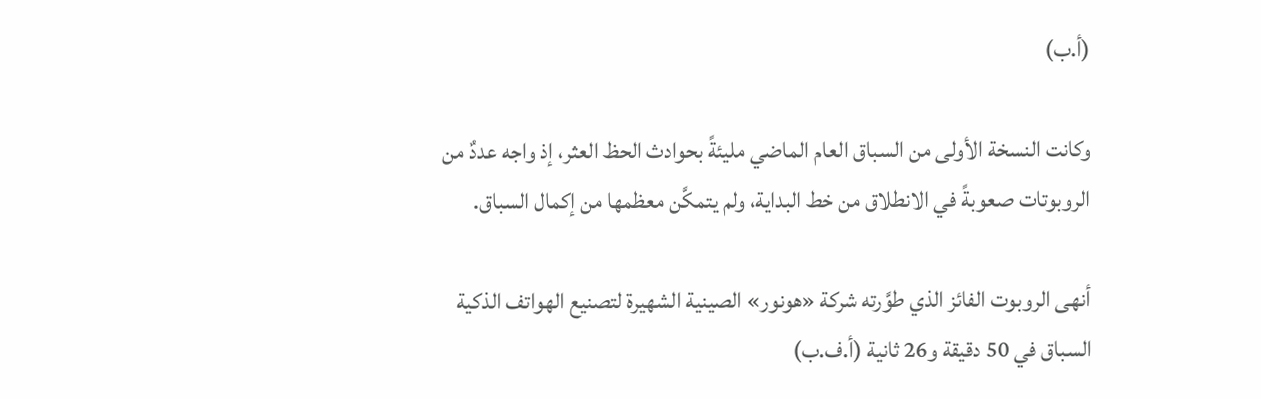(أ.ب)

وكانت النسخة الأولى من السباق العام الماضي مليئةً بحوادث الحظ العثر، إذ واجه عددٌ من الروبوتات صعوبةً في الانطلاق من خط البداية، ولم يتمكَّن معظمها ‌من إكمال ‌السباق.

أنهى الروبوت الفائز الذي طوَّرته شركة «هونور» الصينية الشهيرة لتصنيع الهواتف الذكية السباق في 50 دقيقة و26 ثانية (أ.ف.ب)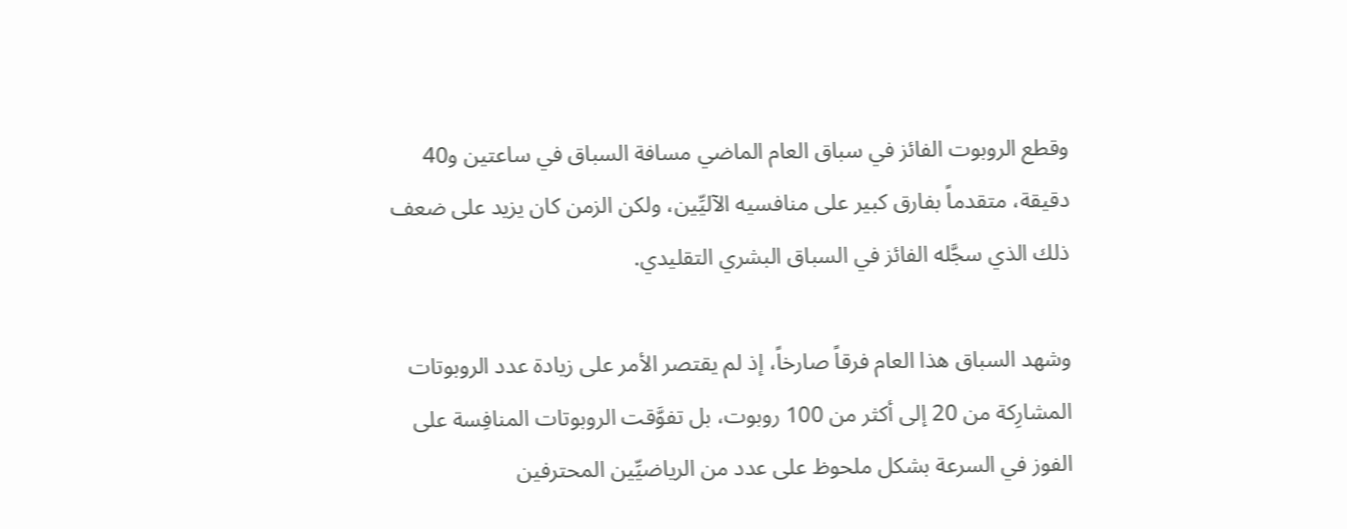وقطع الروبوت الفائز في سباق ‌العام الماضي مسافة السباق في ساعتين و40 دقيقة، متقدماً بفارق كبير على منافسيه الآليِّين، ولكن الزمن كان يزيد على ضعف ذلك الذي سجَّله الفائز في السباق البشري التقليدي.

وشهد السباق هذا العام فرقاً صارخاً، إذ لم يقتصر الأمر على زيادة عدد الروبوتات المشارِكة من 20 إلى أكثر من 100 روبوت، بل تفوَّقت الروبوتات ‌المنافِسة على الفوز ‌في السرعة بشكل ملحوظ على عدد من الرياضيِّين المحترفين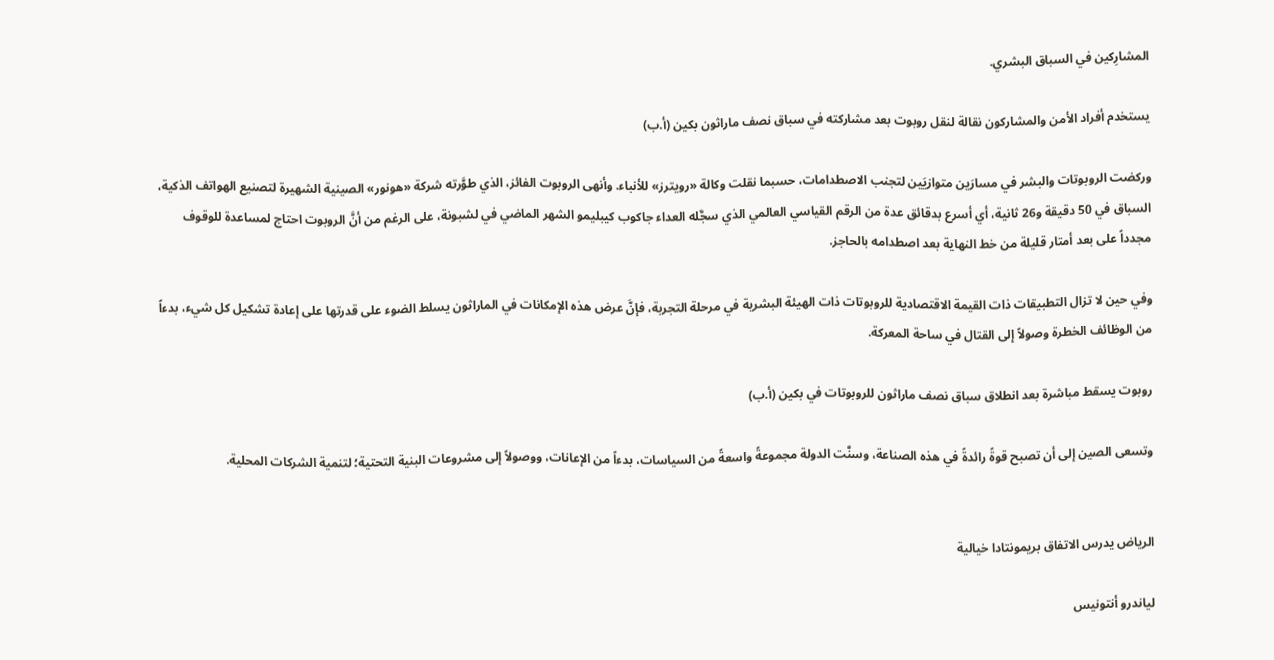المشارِكين ‌في السباق البشري.

يستخدم أفراد الأمن والمشاركون نقالة لنقل روبوت بعد مشاركته في سباق نصف ماراثون بكين (أ.ب)

وركضت الروبوتات والبشر في مسارَين ‌متوازيَين لتجنب الاصطدامات، حسبما نقلت وكالة «رويترز» للأنباء. وأنهى الروبوت الفائز، الذي طوَّرته شركة «هونور» الصينية الشهيرة لتصنيع الهواتف الذكية، السباق في 50 دقيقة و26 ثانية، أي أسرع بدقائق عدة من الرقم ‌القياسي العالمي الذي سجَّله العداء جاكوب كيبليمو الشهر الماضي في لشبونة، على الرغم من أنَّ الروبوت احتاج لمساعدة للوقوف مجدداً على بعد أمتار قليلة من خط النهاية بعد اصطدامه بالحاجز.

وفي حين لا تزال التطبيقات ذات القيمة الاقتصادية للروبوتات ذات الهيئة البشرية في مرحلة التجربة، فإنَّ عرض هذه الإمكانات في الماراثون يسلط الضوء على قدرتها على إعادة تشكيل كل شيء، بدءاً من الوظائف الخطرة وصولاً إلى القتال في ساحة المعركة.

روبوت يسقط مباشرة بعد انطلاق سباق نصف ماراثون للروبوتات في بكين (أ.ب)

وتسعى الصين إلى أن تصبح قوةً رائدةً في هذه الصناعة، وسنَّت الدولة مجموعةً واسعةً من السياسات، بدءاً من الإعانات، ووصولاً إلى مشروعات البنية التحتية؛ لتنمية الشركات المحلية.


الرياض يدرس الاتفاق بريمونتادا خيالية

لياندرو أنتونيس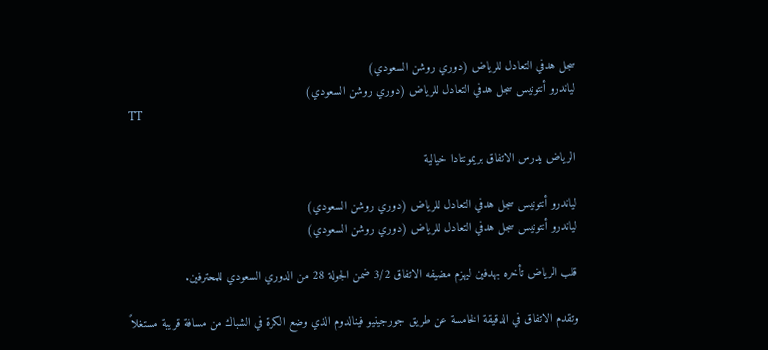سجل هدفي التعادل للرياض (دوري روشن السعودي)
لياندرو أنتونيس سجل هدفي التعادل للرياض (دوري روشن السعودي)
TT

الرياض يدرس الاتفاق بريمونتادا خيالية

لياندرو أنتونيس سجل هدفي التعادل للرياض (دوري روشن السعودي)
لياندرو أنتونيس سجل هدفي التعادل للرياض (دوري روشن السعودي)

قلب الرياض تأخره بهدفين ليهزم مضيفه الاتفاق 3/2 ضمن الجولة 28 من الدوري السعودي للمحترفين.

وتقدم الاتفاق في الدقيقة الخامسة عن طريق جورجينيو فينالدوم الذي وضع الكرة في الشباك من مسافة قريبة مستغلاً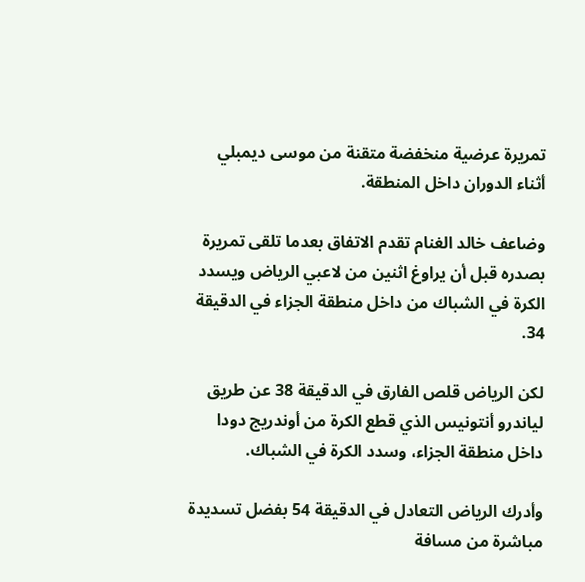تمريرة عرضية منخفضة متقنة من موسى ديمبلي أثناء الدوران داخل المنطقة.

وضاعف خالد الغنام تقدم الاتفاق بعدما تلقى تمريرة بصدره قبل أن يراوغ اثنين من لاعبي الرياض ويسدد الكرة في الشباك من داخل منطقة الجزاء في الدقيقة 34.

لكن الرياض قلص الفارق في الدقيقة 38 عن طريق لياندرو أنتونيس الذي قطع الكرة من أوندريج دودا داخل منطقة الجزاء، وسدد الكرة في الشباك.

وأدرك الرياض التعادل في الدقيقة 54 بفضل تسديدة مباشرة من مسافة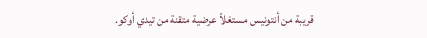قريبة من أنتونيس مستغلاً عرضية متقنة من تيدي أوكو.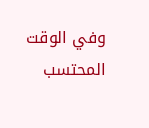وفي الوقت المحتسب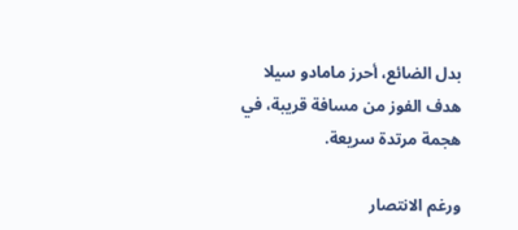بدل الضائع، أحرز مامادو سيلا هدف الفوز من مسافة قريبة، في هجمة مرتدة سريعة.

ورغم الانتصار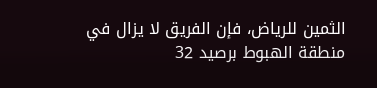الثمين للرياض، فإن الفريق لا يزال في منطقة الهبوط برصيد 32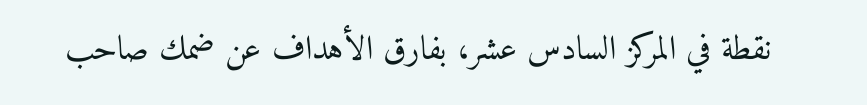نقطة في المركز السادس عشر، بفارق الأهداف عن ضمك صاحب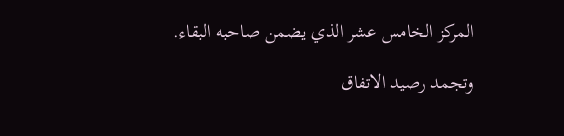المركز الخامس عشر الذي يضمن صاحبه البقاء.

وتجمد رصيد الاتفاق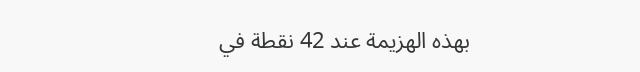بهذه الهزيمة عند 42 نقطة في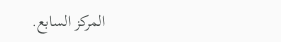المركز السابع.